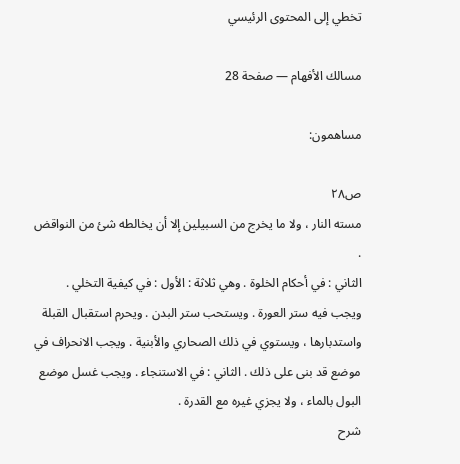تخطي إلى المحتوى الرئيسي

مسالك الأفهام — صفحة 28

مساهمون:

ص٢٨
مسته النار ، ولا ما يخرج من السبيلين إلا أن يخالطه شئ من النواقض .
الثاني : في أحكام الخلوة . وهي ثلاثة : الأول : في كيفية التخلي . ويجب فيه ستر العورة . ويستحب ستر البدن . ويحرم استقبال القبلة واستدبارها ، ويستوي في ذلك الصحاري والأبنية . ويجب الانحراف في موضع قد بنى على ذلك . الثاني : في الاستنجاء . ويجب غسل موضع البول بالماء ، ولا يجزي غيره مع القدرة .
شرح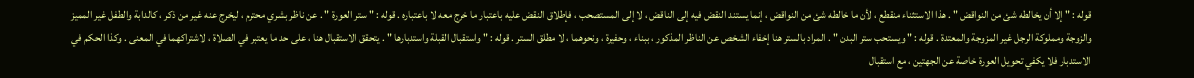قوله : " إلا أن يخالطه شئ من النواقض " . هذا الاستثناء منقطع ، لأن ما خالطه شئ من النواقض ، إنما يستند النقض فيه إلى الناقض ، لا إلى المستصحب ، فإطلاق النقض عليه باعتبار ما خرج معه لا باعتباره . قوله : " ستر العورة " . عن ناظر بشري محترم ، ليخرج عنه غير من ذكر ، كالدابة والطفل غير المميز والزوجة ومملوكة الرجل غير المزوجة والمعتدة . قوله : " ويستحب ستر البدن " . المراد بالستر هنا إخفاء الشخص عن الناظر المذكور ، ببناء ، وحفيرة ، ونحوهما ، لا مطلق الستر . قوله : " واستقبال القبلة واستدبارها " . يتحقق الاستقبال هنا ، على حد ما يعتبر في الصلاة ، لاشتراكهما في المعنى . وكذا الحكم في الاستدبار فلا يكفي تحويل العورة خاصة عن الجهتين ، مع استقبال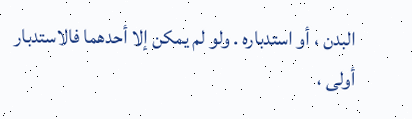البدن ، أو استدباره . ولو لم يمكن إلا أحدهما فالاستدبار أولى ،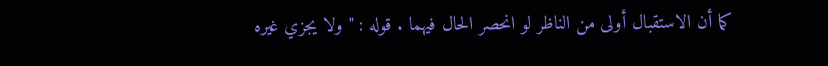كما أن الاستقبال أولى من الناظر لو انحصر الحال فيهما . قوله : " ولا يجزي غيره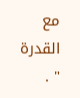مع القدرة " .